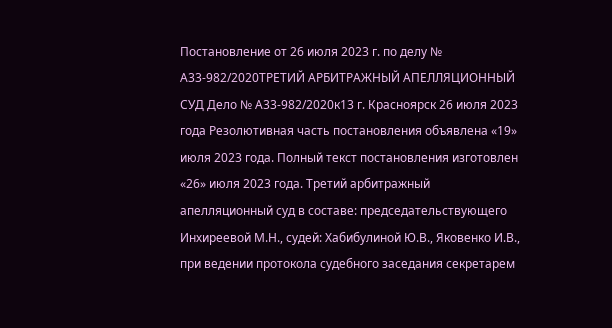Постановление от 26 июля 2023 г. по делу № А33-982/2020ТРЕТИЙ АРБИТРАЖНЫЙ АПЕЛЛЯЦИОННЫЙ СУД Дело № А33-982/2020к13 г. Красноярск 26 июля 2023 года Резолютивная часть постановления объявлена «19» июля 2023 года. Полный текст постановления изготовлен «26» июля 2023 года. Третий арбитражный апелляционный суд в составе: председательствующего Инхиреевой М.Н., судей: Хабибулиной Ю.В., Яковенко И.В., при ведении протокола судебного заседания секретарем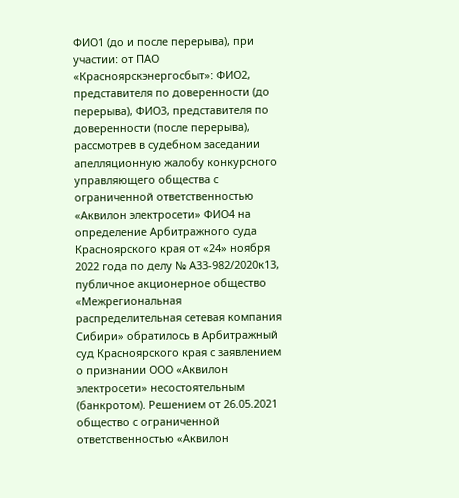ФИО1 (до и после перерыва), при участии: от ПАО «Красноярскэнергосбыт»: ФИО2, представителя по доверенности (до перерыва), ФИО3, представителя по доверенности (после перерыва), рассмотрев в судебном заседании апелляционную жалобу конкурсного управляющего общества с ограниченной ответственностью «Аквилон электросети» ФИО4 на определение Арбитражного суда Красноярского края от «24» ноября 2022 года по делу № А33-982/2020к13, публичное акционерное общество «Межрегиональная распределительная сетевая компания Сибири» обратилось в Арбитражный суд Красноярского края с заявлением о признании ООО «Аквилон электросети» несостоятельным (банкротом). Решением от 26.05.2021 общество с ограниченной ответственностью «Аквилон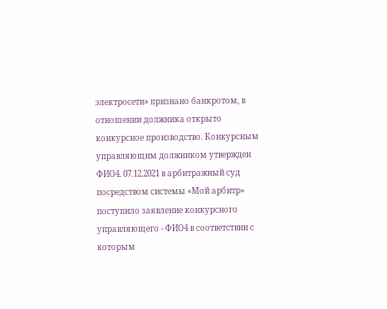электросети» признано банкротом, в отношении должника открыто конкурсное производство. Конкурсным управляющим должником утвержден ФИО4. 07.12.2021 в арбитражный суд посредством системы «Мой арбитр» поступило заявление конкурсного управляющего - ФИО4 в соответствии с которым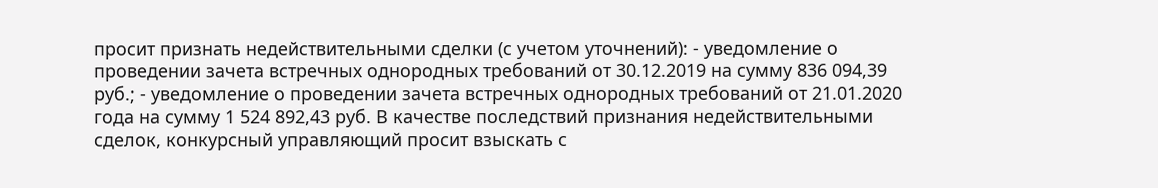просит признать недействительными сделки (с учетом уточнений): - уведомление о проведении зачета встречных однородных требований от 30.12.2019 на сумму 836 094,39 руб.; - уведомление о проведении зачета встречных однородных требований от 21.01.2020 года на сумму 1 524 892,43 руб. В качестве последствий признания недействительными сделок, конкурсный управляющий просит взыскать с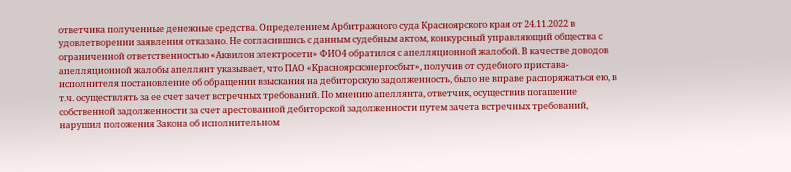ответчика полученные денежные средства. Определением Арбитражного суда Красноярского края от 24.11.2022 в удовлетворении заявления отказано. Не согласившись с данным судебным актом, конкурсный управляющий общества с ограниченной ответственностью «Аквилон электросети» ФИО4 обратился с апелляционной жалобой. В качестве доводов апелляционной жалобы апеллянт указывает, что ПАО «Красноярскэнергосбыт», получив от судебного пристава-исполнителя постановление об обращении взыскания на дебиторскую задолженность, было не вправе распоряжаться ею, в т.ч. осуществлять за ее счет зачет встречных требований. По мнению апеллянта, ответчик, осуществив погашение собственной задолженности за счет арестованной дебиторской задолженности путем зачета встречных требований, нарушил положения Закона об исполнительном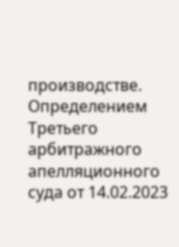производстве. Определением Третьего арбитражного апелляционного суда от 14.02.2023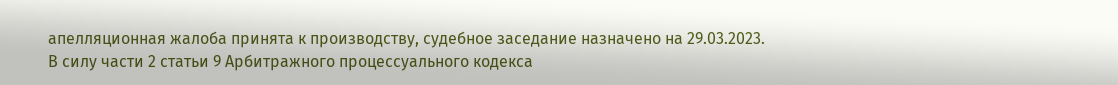апелляционная жалоба принята к производству, судебное заседание назначено на 29.03.2023. В силу части 2 статьи 9 Арбитражного процессуального кодекса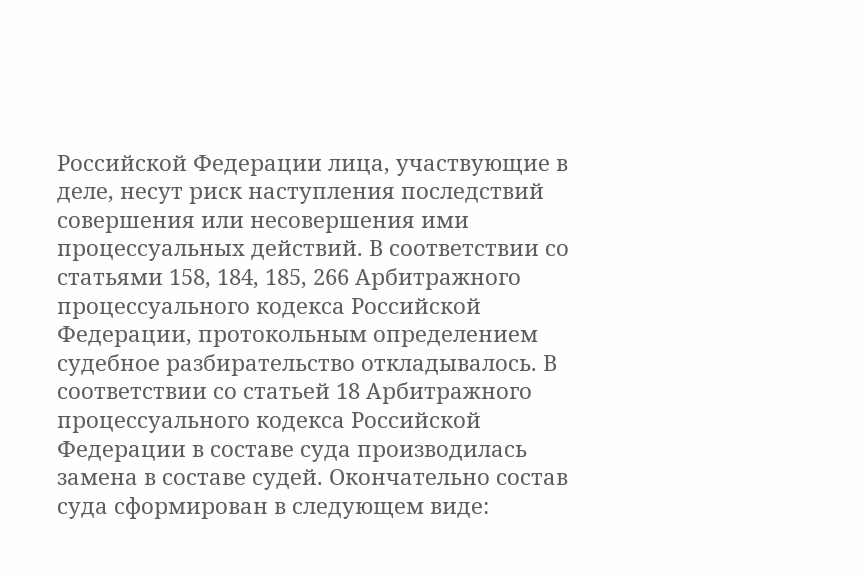Российской Федерации лица, участвующие в деле, несут риск наступления последствий совершения или несовершения ими процессуальных действий. В соответствии со статьями 158, 184, 185, 266 Арбитражного процессуального кодекса Российской Федерации, протокольным определением судебное разбирательство откладывалось. В соответствии со статьей 18 Арбитражного процессуального кодекса Российской Федерации в составе суда производилась замена в составе судей. Окончательно состав суда сформирован в следующем виде: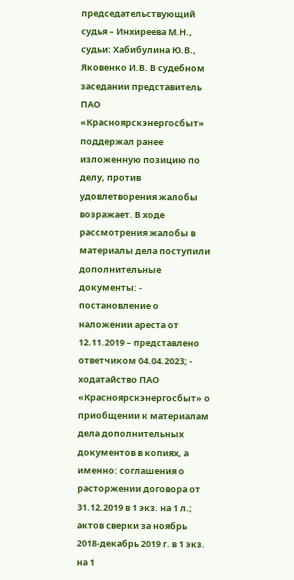председательствующий судья – Инхиреева М.Н., судьи: Хабибулина Ю.В., Яковенко И.В. В судебном заседании представитель ПАО «Красноярскэнергосбыт» поддержал ранее изложенную позицию по делу, против удовлетворения жалобы возражает. В ходе рассмотрения жалобы в материалы дела поступили дополнительные документы: - постановление о наложении ареста от 12.11.2019 – представлено ответчиком 04.04.2023; - ходатайство ПАО «Красноярскэнергосбыт» о приобщении к материалам дела дополнительных документов в копиях, а именно: соглашения о расторжении договора от 31.12.2019 в 1 экз. на 1 л.; актов сверки за ноябрь 2018-декабрь 2019 г. в 1 экз. на 1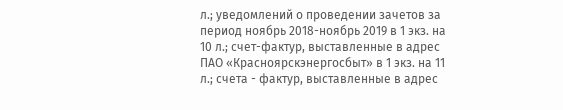л.; уведомлений о проведении зачетов за период ноябрь 2018-ноябрь 2019 в 1 экз. на 10 л.; счет-фактур, выставленные в адрес ПАО «Красноярскэнергосбыт» в 1 экз. на 11 л.; счета - фактур, выставленные в адрес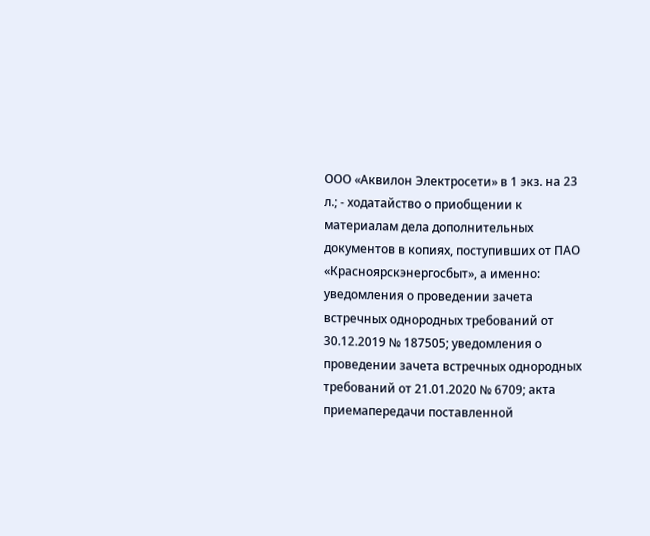ООО «Аквилон Электросети» в 1 экз. на 23 л.; - ходатайство о приобщении к материалам дела дополнительных документов в копиях, поступивших от ПАО «Красноярскэнергосбыт», а именно: уведомления о проведении зачета встречных однородных требований от 30.12.2019 № 187505; уведомления о проведении зачета встречных однородных требований от 21.01.2020 № 6709; акта приемапередачи поставленной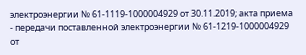электроэнергии № 61-1119-1000004929 от 30.11.2019; акта приема - передачи поставленной электроэнергии № 61-1219-1000004929 от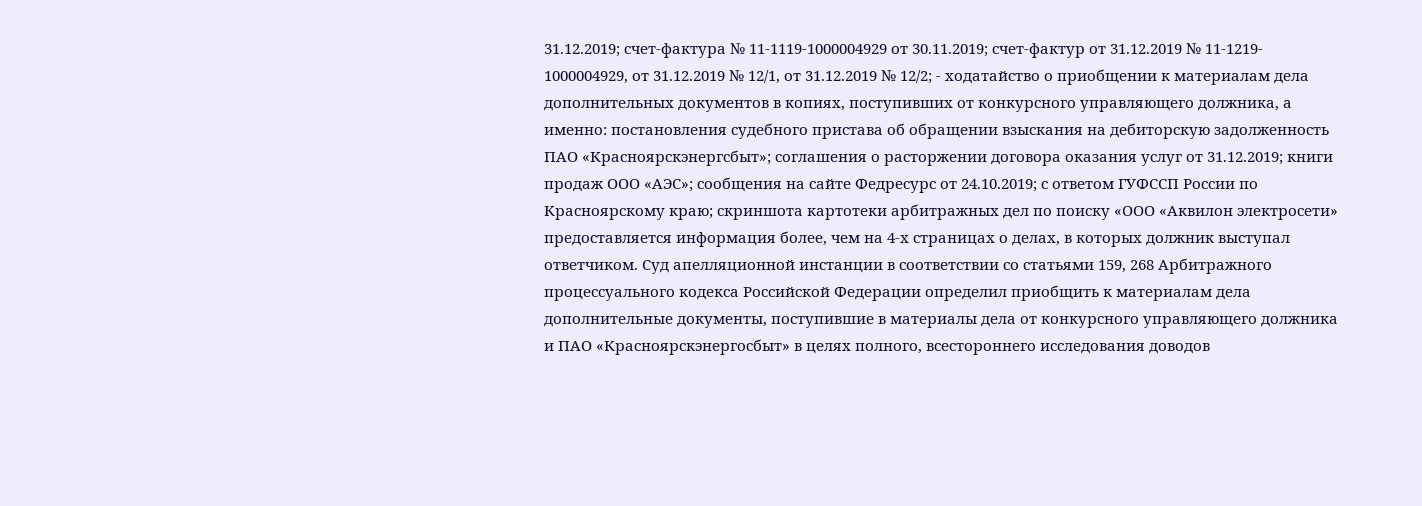31.12.2019; счет-фактура № 11-1119-1000004929 от 30.11.2019; счет-фактур от 31.12.2019 № 11-1219- 1000004929, от 31.12.2019 № 12/1, от 31.12.2019 № 12/2; - ходатайство о приобщении к материалам дела дополнительных документов в копиях, поступивших от конкурсного управляющего должника, а именно: постановления судебного пристава об обращении взыскания на дебиторскую задолженность ПАО «Красноярскэнергсбыт»; соглашения о расторжении договора оказания услуг от 31.12.2019; книги продаж ООО «АЭС»; сообщения на сайте Федресурс от 24.10.2019; с ответом ГУФССП России по Красноярскому краю; скриншота картотеки арбитражных дел по поиску «ООО «Аквилон электросети» предоставляется информация более, чем на 4-х страницах о делах, в которых должник выступал ответчиком. Суд апелляционной инстанции в соответствии со статьями 159, 268 Арбитражного процессуального кодекса Российской Федерации определил приобщить к материалам дела дополнительные документы, поступившие в материалы дела от конкурсного управляющего должника и ПАО «Красноярскэнергосбыт» в целях полного, всестороннего исследования доводов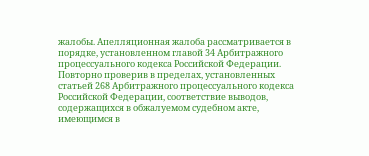жалобы. Апелляционная жалоба рассматривается в порядке, установленном главой 34 Арбитражного процессуального кодекса Российской Федерации. Повторно проверив в пределах, установленных статьей 268 Арбитражного процессуального кодекса Российской Федерации, соответствие выводов, содержащихся в обжалуемом судебном акте, имеющимся в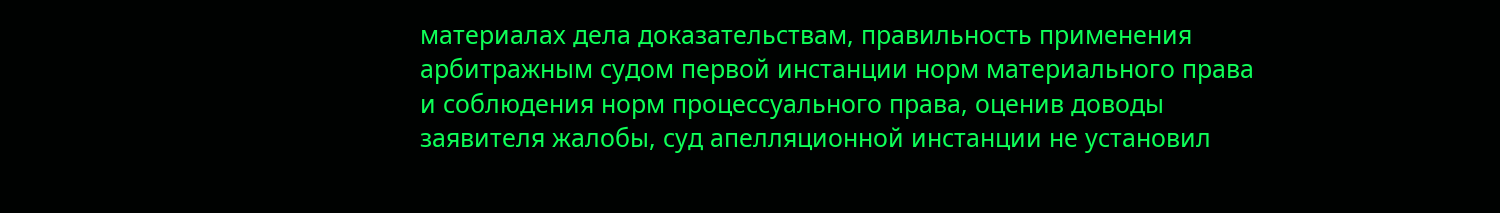материалах дела доказательствам, правильность применения арбитражным судом первой инстанции норм материального права и соблюдения норм процессуального права, оценив доводы заявителя жалобы, суд апелляционной инстанции не установил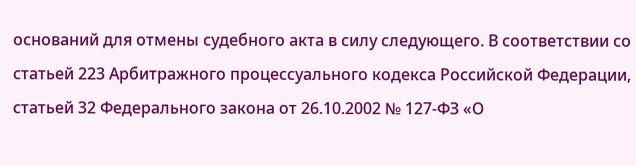оснований для отмены судебного акта в силу следующего. В соответствии со статьей 223 Арбитражного процессуального кодекса Российской Федерации, статьей 32 Федерального закона от 26.10.2002 № 127-ФЗ «О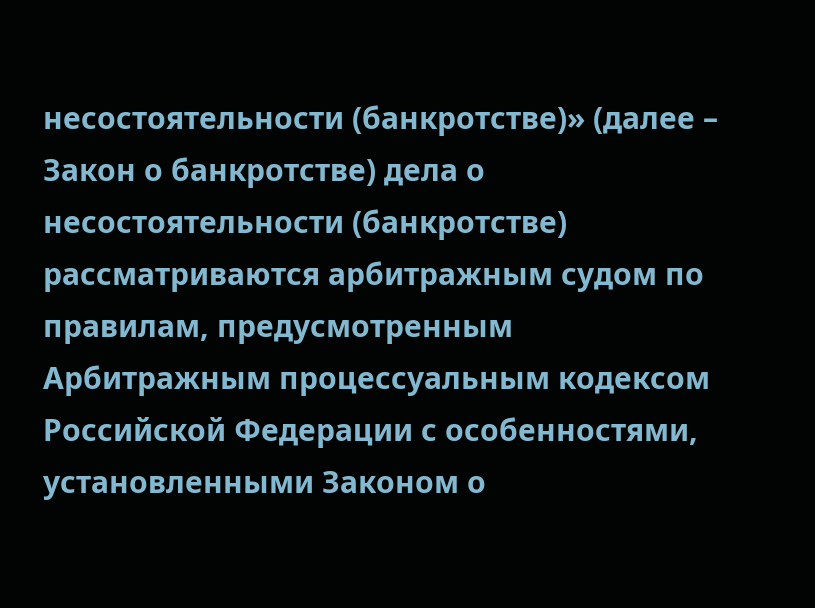несостоятельности (банкротстве)» (далее – Закон о банкротстве) дела о несостоятельности (банкротстве) рассматриваются арбитражным судом по правилам, предусмотренным Арбитражным процессуальным кодексом Российской Федерации с особенностями, установленными Законом о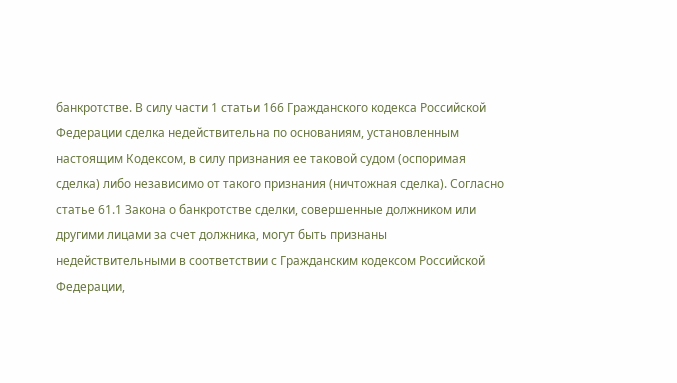банкротстве. В силу части 1 статьи 166 Гражданского кодекса Российской Федерации сделка недействительна по основаниям, установленным настоящим Кодексом, в силу признания ее таковой судом (оспоримая сделка) либо независимо от такого признания (ничтожная сделка). Согласно статье 61.1 Закона о банкротстве сделки, совершенные должником или другими лицами за счет должника, могут быть признаны недействительными в соответствии с Гражданским кодексом Российской Федерации,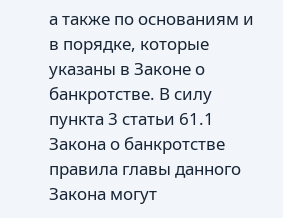а также по основаниям и в порядке, которые указаны в Законе о банкротстве. В силу пункта 3 статьи 61.1 Закона о банкротстве правила главы данного Закона могут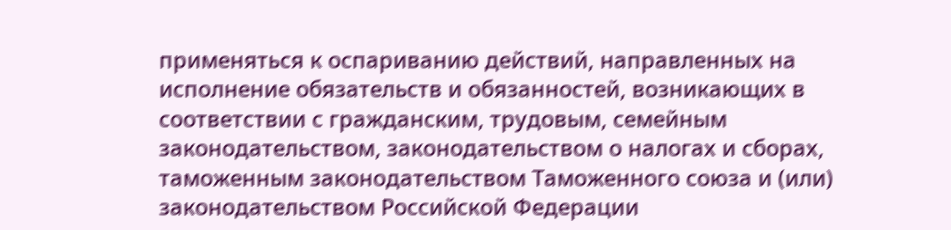применяться к оспариванию действий, направленных на исполнение обязательств и обязанностей, возникающих в соответствии с гражданским, трудовым, семейным законодательством, законодательством о налогах и сборах, таможенным законодательством Таможенного союза и (или) законодательством Российской Федерации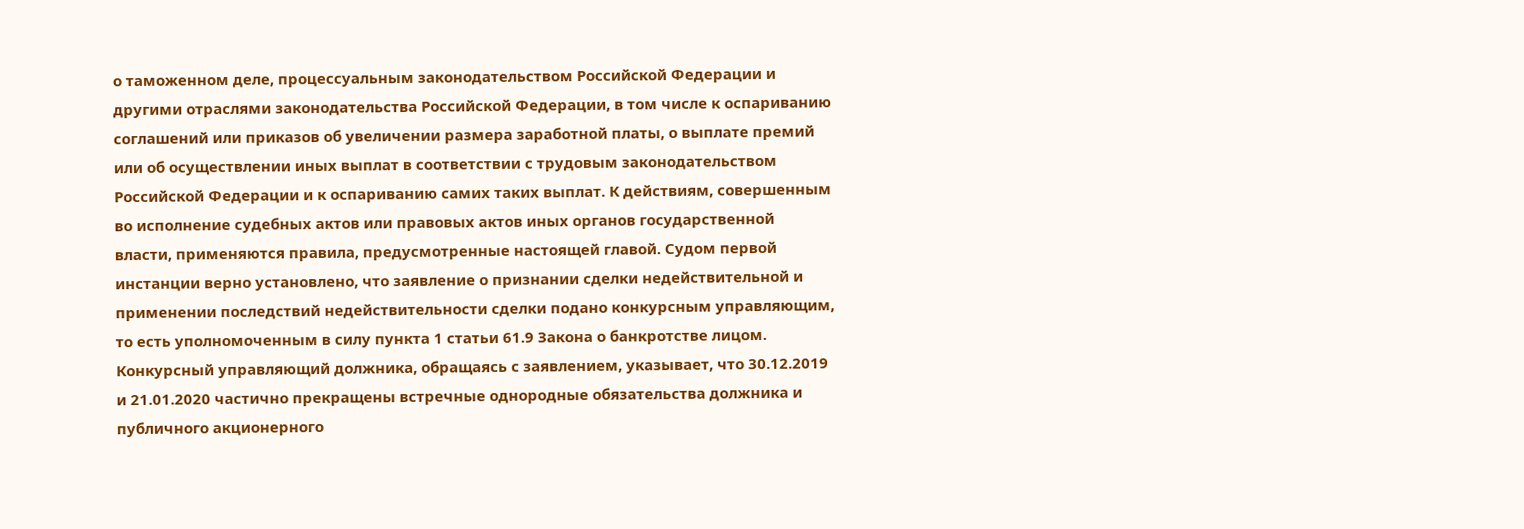о таможенном деле, процессуальным законодательством Российской Федерации и другими отраслями законодательства Российской Федерации, в том числе к оспариванию соглашений или приказов об увеличении размера заработной платы, о выплате премий или об осуществлении иных выплат в соответствии с трудовым законодательством Российской Федерации и к оспариванию самих таких выплат. К действиям, совершенным во исполнение судебных актов или правовых актов иных органов государственной власти, применяются правила, предусмотренные настоящей главой. Судом первой инстанции верно установлено, что заявление о признании сделки недействительной и применении последствий недействительности сделки подано конкурсным управляющим, то есть уполномоченным в силу пункта 1 статьи 61.9 Закона о банкротстве лицом. Конкурсный управляющий должника, обращаясь с заявлением, указывает, что 30.12.2019 и 21.01.2020 частично прекращены встречные однородные обязательства должника и публичного акционерного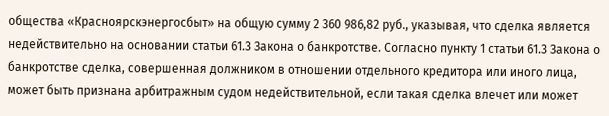общества «Красноярскэнергосбыт» на общую сумму 2 360 986,82 руб., указывая, что сделка является недействительно на основании статьи 61.3 Закона о банкротстве. Согласно пункту 1 статьи 61.3 Закона о банкротстве сделка, совершенная должником в отношении отдельного кредитора или иного лица, может быть признана арбитражным судом недействительной, если такая сделка влечет или может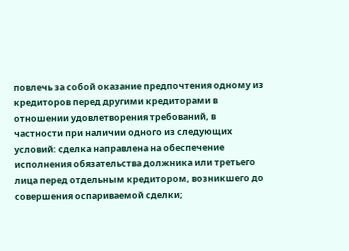повлечь за собой оказание предпочтения одному из кредиторов перед другими кредиторами в отношении удовлетворения требований, в частности при наличии одного из следующих условий: сделка направлена на обеспечение исполнения обязательства должника или третьего лица перед отдельным кредитором, возникшего до совершения оспариваемой сделки;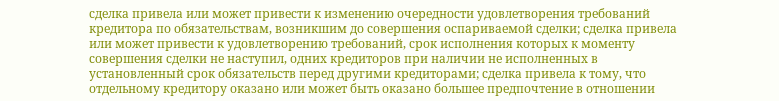сделка привела или может привести к изменению очередности удовлетворения требований кредитора по обязательствам, возникшим до совершения оспариваемой сделки; сделка привела или может привести к удовлетворению требований, срок исполнения которых к моменту совершения сделки не наступил, одних кредиторов при наличии не исполненных в установленный срок обязательств перед другими кредиторами; сделка привела к тому, что отдельному кредитору оказано или может быть оказано большее предпочтение в отношении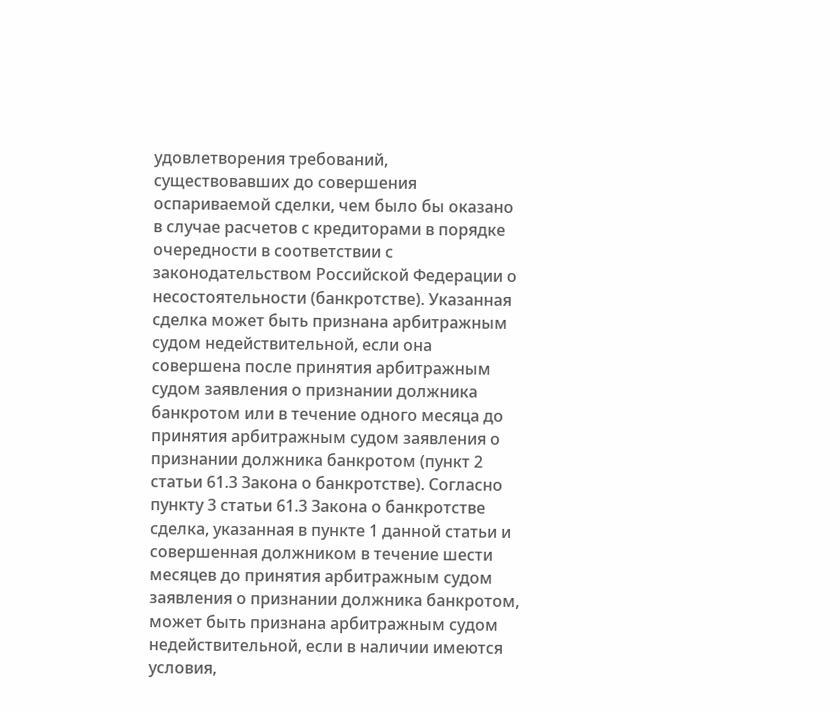удовлетворения требований, существовавших до совершения оспариваемой сделки, чем было бы оказано в случае расчетов с кредиторами в порядке очередности в соответствии с законодательством Российской Федерации о несостоятельности (банкротстве). Указанная сделка может быть признана арбитражным судом недействительной, если она совершена после принятия арбитражным судом заявления о признании должника банкротом или в течение одного месяца до принятия арбитражным судом заявления о признании должника банкротом (пункт 2 статьи 61.3 Закона о банкротстве). Согласно пункту 3 статьи 61.3 Закона о банкротстве сделка, указанная в пункте 1 данной статьи и совершенная должником в течение шести месяцев до принятия арбитражным судом заявления о признании должника банкротом, может быть признана арбитражным судом недействительной, если в наличии имеются условия,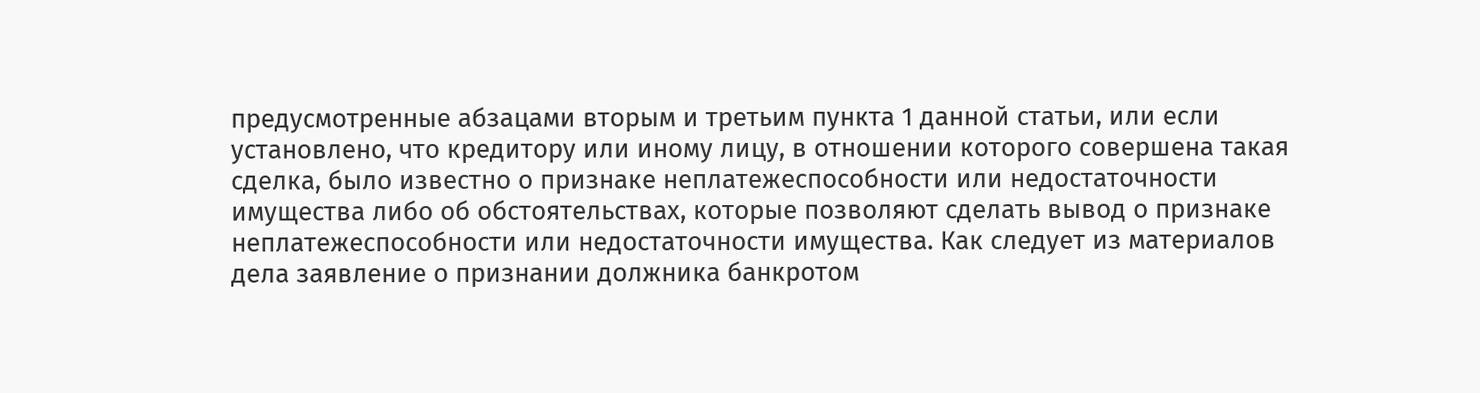предусмотренные абзацами вторым и третьим пункта 1 данной статьи, или если установлено, что кредитору или иному лицу, в отношении которого совершена такая сделка, было известно о признаке неплатежеспособности или недостаточности имущества либо об обстоятельствах, которые позволяют сделать вывод о признаке неплатежеспособности или недостаточности имущества. Как следует из материалов дела заявление о признании должника банкротом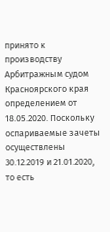принято к производству Арбитражным судом Красноярского края определением от 18.05.2020. Поскольку оспариваемые зачеты осуществлены 30.12.2019 и 21.01.2020, то есть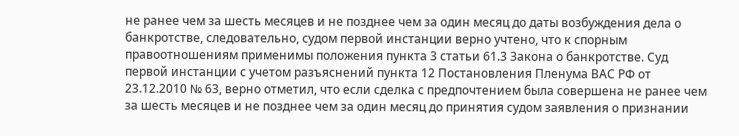не ранее чем за шесть месяцев и не позднее чем за один месяц до даты возбуждения дела о банкротстве, следовательно, судом первой инстанции верно учтено, что к спорным правоотношениям применимы положения пункта 3 статьи 61.3 Закона о банкротстве. Суд первой инстанции с учетом разъяснений пункта 12 Постановления Пленума ВАС РФ от 23.12.2010 № 63, верно отметил, что если сделка с предпочтением была совершена не ранее чем за шесть месяцев и не позднее чем за один месяц до принятия судом заявления о признании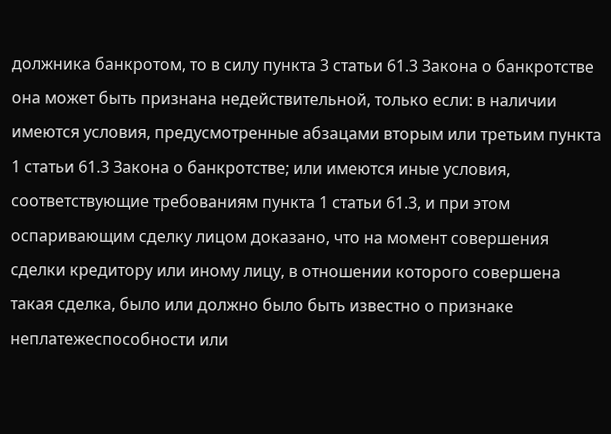должника банкротом, то в силу пункта 3 статьи 61.3 Закона о банкротстве она может быть признана недействительной, только если: в наличии имеются условия, предусмотренные абзацами вторым или третьим пункта 1 статьи 61.3 Закона о банкротстве; или имеются иные условия, соответствующие требованиям пункта 1 статьи 61.3, и при этом оспаривающим сделку лицом доказано, что на момент совершения сделки кредитору или иному лицу, в отношении которого совершена такая сделка, было или должно было быть известно о признаке неплатежеспособности или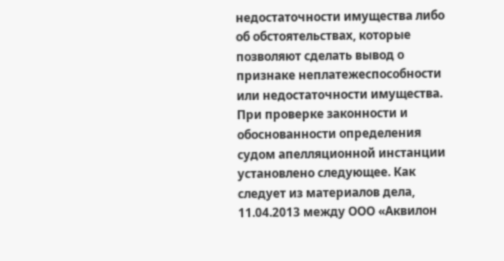недостаточности имущества либо об обстоятельствах, которые позволяют сделать вывод о признаке неплатежеспособности или недостаточности имущества. При проверке законности и обоснованности определения судом апелляционной инстанции установлено следующее. Как следует из материалов дела, 11.04.2013 между ООО «Аквилон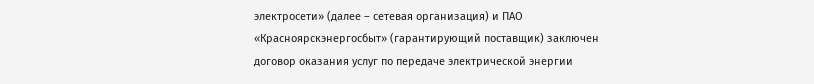электросети» (далее – сетевая организация) и ПАО «Красноярскэнергосбыт» (гарантирующий поставщик) заключен договор оказания услуг по передаче электрической энергии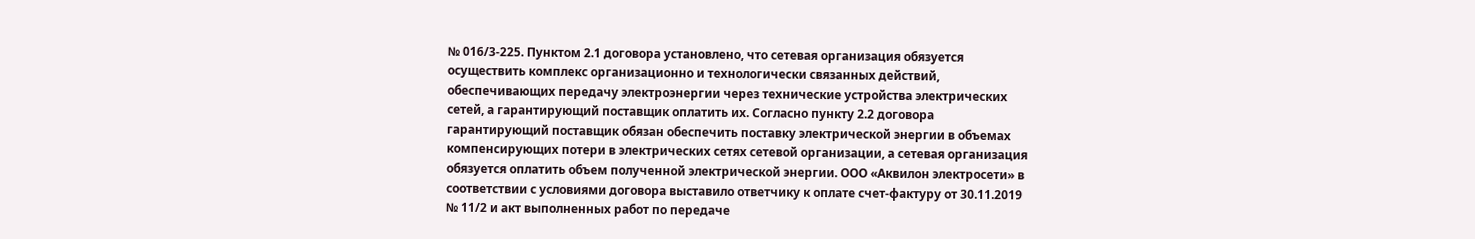№ 016/3-225. Пунктом 2.1 договора установлено, что сетевая организация обязуется осуществить комплекс организационно и технологически связанных действий, обеспечивающих передачу электроэнергии через технические устройства электрических сетей, а гарантирующий поставщик оплатить их. Согласно пункту 2.2 договора гарантирующий поставщик обязан обеспечить поставку электрической энергии в объемах компенсирующих потери в электрических сетях сетевой организации, а сетевая организация обязуется оплатить объем полученной электрической энергии. ООО «Аквилон электросети» в соответствии с условиями договора выставило ответчику к оплате счет-фактуру от 30.11.2019 № 11/2 и акт выполненных работ по передаче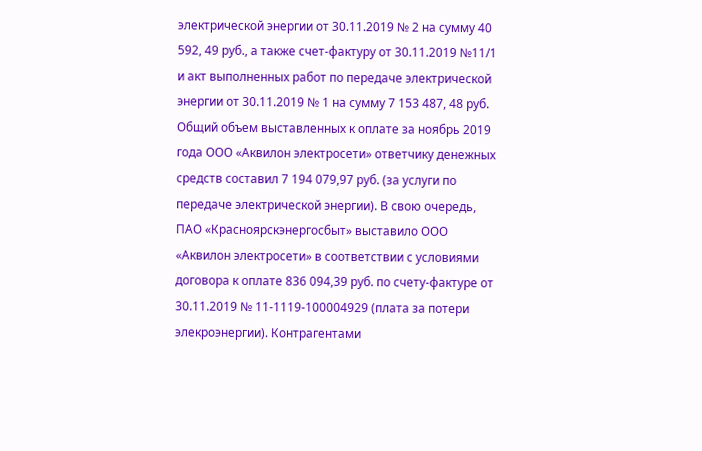электрической энергии от 30.11.2019 № 2 на сумму 40 592, 49 руб., а также счет-фактуру от 30.11.2019 №11/1 и акт выполненных работ по передаче электрической энергии от 30.11.2019 № 1 на сумму 7 153 487, 48 руб. Общий объем выставленных к оплате за ноябрь 2019 года ООО «Аквилон электросети» ответчику денежных средств составил 7 194 079,97 руб. (за услуги по передаче электрической энергии). В свою очередь, ПАО «Красноярскэнергосбыт» выставило ООО «Аквилон электросети» в соответствии с условиями договора к оплате 836 094,39 руб. по счету-фактуре от 30.11.2019 № 11-1119-100004929 (плата за потери элекроэнергии). Контрагентами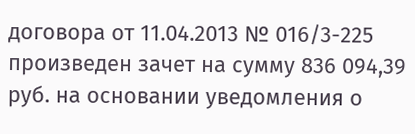договора от 11.04.2013 № 016/3-225 произведен зачет на сумму 836 094,39 руб. на основании уведомления о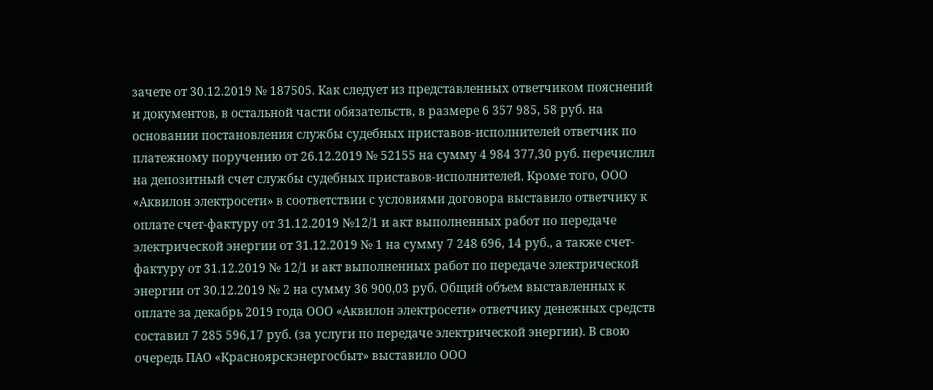зачете от 30.12.2019 № 187505. Как следует из представленных ответчиком пояснений и документов, в остальной части обязательств, в размере 6 357 985, 58 руб. на основании постановления службы судебных приставов-исполнителей ответчик по платежному поручению от 26.12.2019 № 52155 на сумму 4 984 377,30 руб. перечислил на депозитный счет службы судебных приставов-исполнителей. Кроме того, ООО «Аквилон электросети» в соответствии с условиями договора выставило ответчику к оплате счет-фактуру от 31.12.2019 №12/1 и акт выполненных работ по передаче электрической энергии от 31.12.2019 № 1 на сумму 7 248 696, 14 руб., а также счет-фактуру от 31.12.2019 № 12/1 и акт выполненных работ по передаче электрической энергии от 30.12.2019 № 2 на сумму 36 900,03 руб. Общий объем выставленных к оплате за декабрь 2019 года ООО «Аквилон электросети» ответчику денежных средств составил 7 285 596,17 руб. (за услуги по передаче электрической энергии). В свою очередь ПАО «Красноярскэнергосбыт» выставило ООО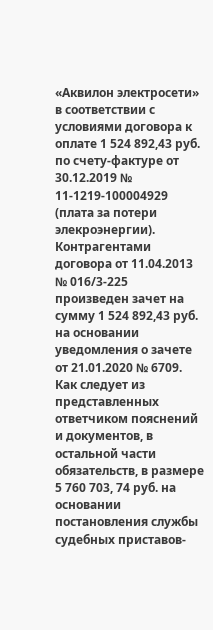«Аквилон электросети» в соответствии с условиями договора к оплате 1 524 892,43 руб. по счету-фактуре от 30.12.2019 № 11-1219-100004929 (плата за потери элекроэнергии). Контрагентами договора от 11.04.2013 № 016/3-225 произведен зачет на сумму 1 524 892,43 руб. на основании уведомления о зачете от 21.01.2020 № 6709. Как следует из представленных ответчиком пояснений и документов, в остальной части обязательств, в размере 5 760 703, 74 руб. на основании постановления службы судебных приставов-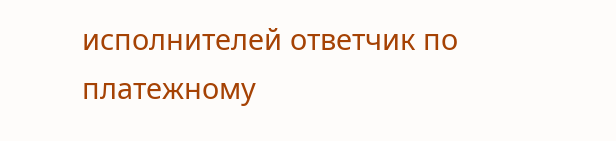исполнителей ответчик по платежному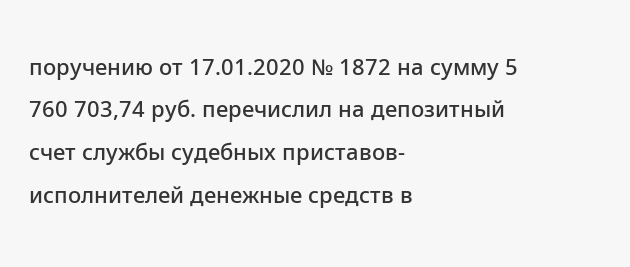поручению от 17.01.2020 № 1872 на сумму 5 760 703,74 руб. перечислил на депозитный счет службы судебных приставов-исполнителей денежные средств в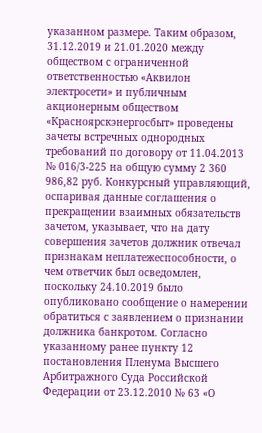указанном размере. Таким образом, 31.12.2019 и 21.01.2020 между обществом с ограниченной ответственностью «Аквилон электросети» и публичным акционерным обществом «Красноярскэнергосбыт» проведены зачеты встречных однородных требований по договору от 11.04.2013 № 016/3-225 на общую сумму 2 360 986,82 руб. Конкурсный управляющий, оспаривая данные соглашения о прекращении взаимных обязательств зачетом, указывает, что на дату совершения зачетов должник отвечал признакам неплатежеспособности, о чем ответчик был осведомлен, поскольку 24.10.2019 было опубликовано сообщение о намерении обратиться с заявлением о признании должника банкротом. Согласно указанному ранее пункту 12 постановления Пленума Высшего Арбитражного Суда Российской Федерации от 23.12.2010 № 63 «О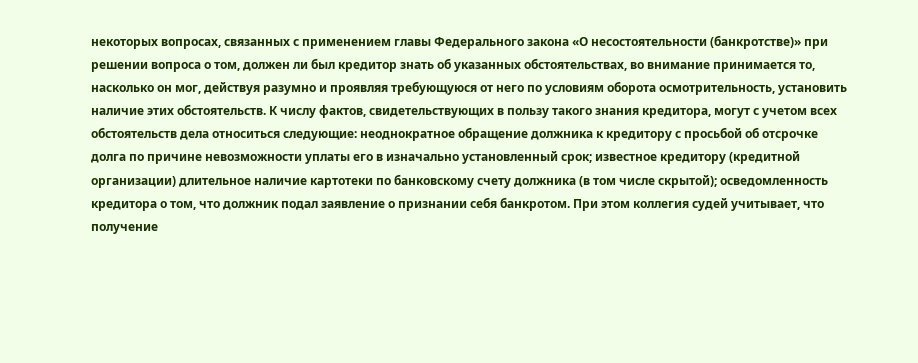некоторых вопросах, связанных с применением главы Федерального закона «О несостоятельности (банкротстве)» при решении вопроса о том, должен ли был кредитор знать об указанных обстоятельствах, во внимание принимается то, насколько он мог, действуя разумно и проявляя требующуюся от него по условиям оборота осмотрительность, установить наличие этих обстоятельств. К числу фактов, свидетельствующих в пользу такого знания кредитора, могут с учетом всех обстоятельств дела относиться следующие: неоднократное обращение должника к кредитору с просьбой об отсрочке долга по причине невозможности уплаты его в изначально установленный срок; известное кредитору (кредитной организации) длительное наличие картотеки по банковскому счету должника (в том числе скрытой); осведомленность кредитора о том, что должник подал заявление о признании себя банкротом. При этом коллегия судей учитывает, что получение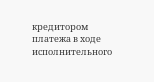кредитором платежа в ходе исполнительного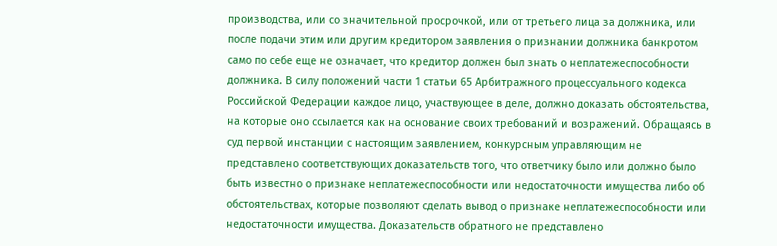производства, или со значительной просрочкой, или от третьего лица за должника, или после подачи этим или другим кредитором заявления о признании должника банкротом само по себе еще не означает, что кредитор должен был знать о неплатежеспособности должника. В силу положений части 1 статьи 65 Арбитражного процессуального кодекса Российской Федерации каждое лицо, участвующее в деле, должно доказать обстоятельства, на которые оно ссылается как на основание своих требований и возражений. Обращаясь в суд первой инстанции с настоящим заявлением, конкурсным управляющим не представлено соответствующих доказательств того, что ответчику было или должно было быть известно о признаке неплатежеспособности или недостаточности имущества либо об обстоятельствах, которые позволяют сделать вывод о признаке неплатежеспособности или недостаточности имущества. Доказательств обратного не представлено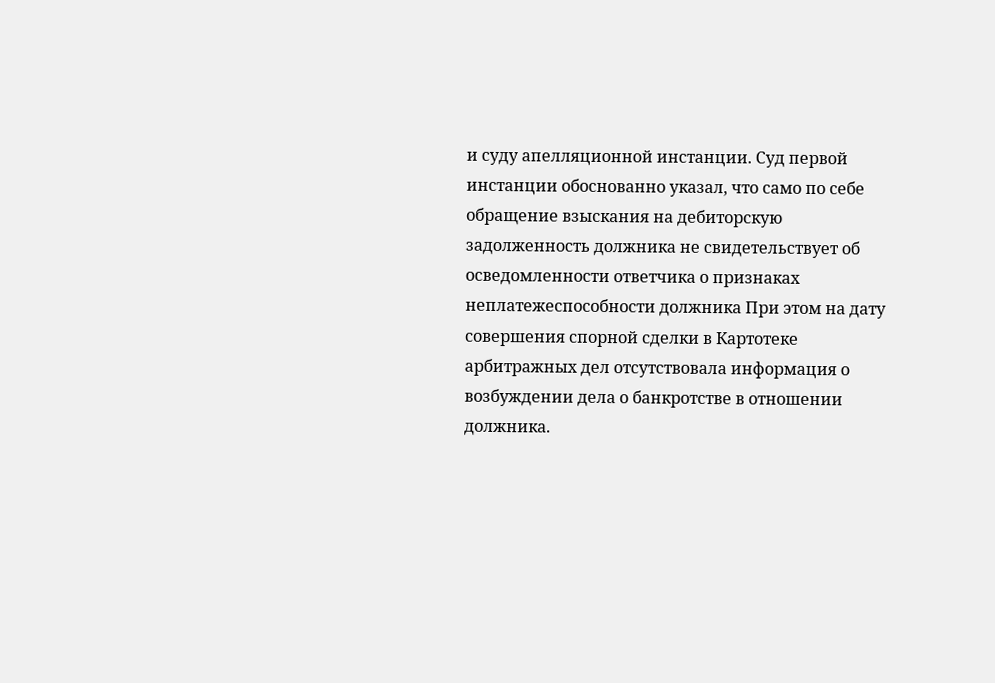и суду апелляционной инстанции. Суд первой инстанции обоснованно указал, что само по себе обращение взыскания на дебиторскую задолженность должника не свидетельствует об осведомленности ответчика о признаках неплатежеспособности должника При этом на дату совершения спорной сделки в Картотеке арбитражных дел отсутствовала информация о возбуждении дела о банкротстве в отношении должника.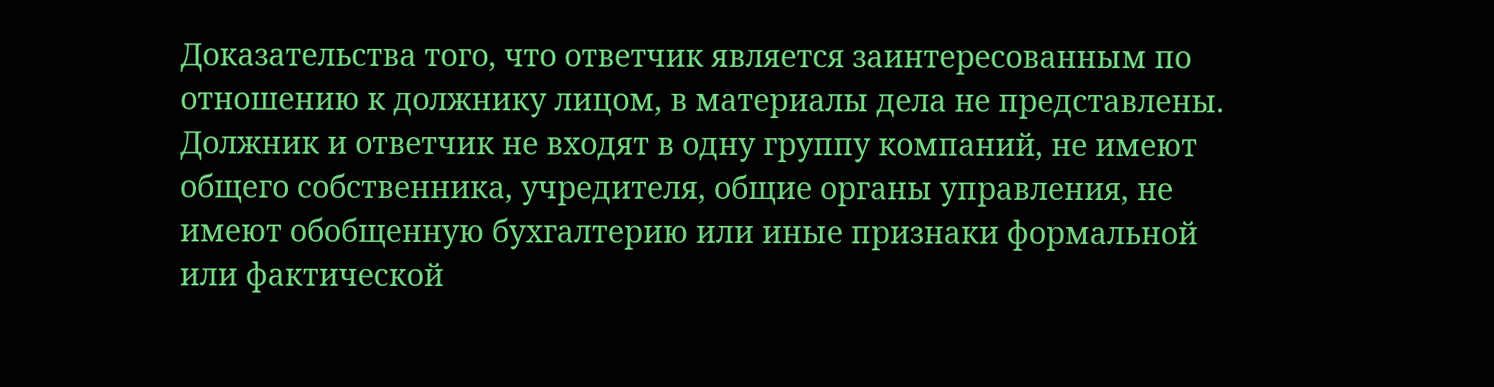Доказательства того, что ответчик является заинтересованным по отношению к должнику лицом, в материалы дела не представлены. Должник и ответчик не входят в одну группу компаний, не имеют общего собственника, учредителя, общие органы управления, не имеют обобщенную бухгалтерию или иные признаки формальной или фактической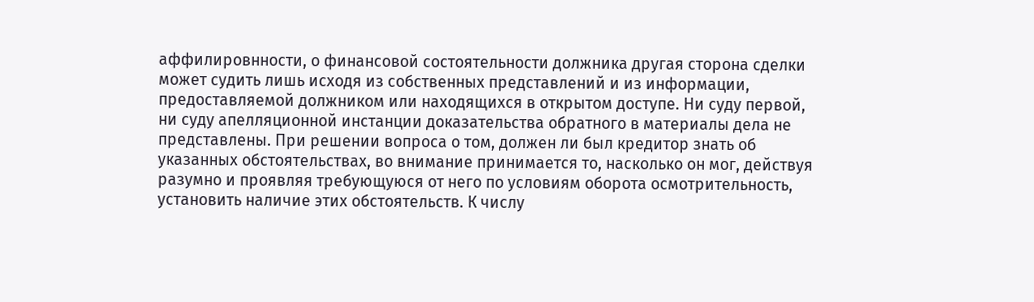аффилировнности, о финансовой состоятельности должника другая сторона сделки может судить лишь исходя из собственных представлений и из информации, предоставляемой должником или находящихся в открытом доступе. Ни суду первой, ни суду апелляционной инстанции доказательства обратного в материалы дела не представлены. При решении вопроса о том, должен ли был кредитор знать об указанных обстоятельствах, во внимание принимается то, насколько он мог, действуя разумно и проявляя требующуюся от него по условиям оборота осмотрительность, установить наличие этих обстоятельств. К числу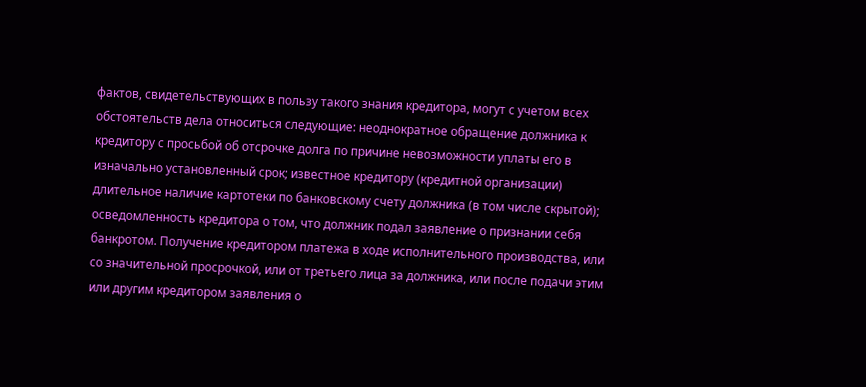фактов, свидетельствующих в пользу такого знания кредитора, могут с учетом всех обстоятельств дела относиться следующие: неоднократное обращение должника к кредитору с просьбой об отсрочке долга по причине невозможности уплаты его в изначально установленный срок; известное кредитору (кредитной организации) длительное наличие картотеки по банковскому счету должника (в том числе скрытой); осведомленность кредитора о том, что должник подал заявление о признании себя банкротом. Получение кредитором платежа в ходе исполнительного производства, или со значительной просрочкой, или от третьего лица за должника, или после подачи этим или другим кредитором заявления о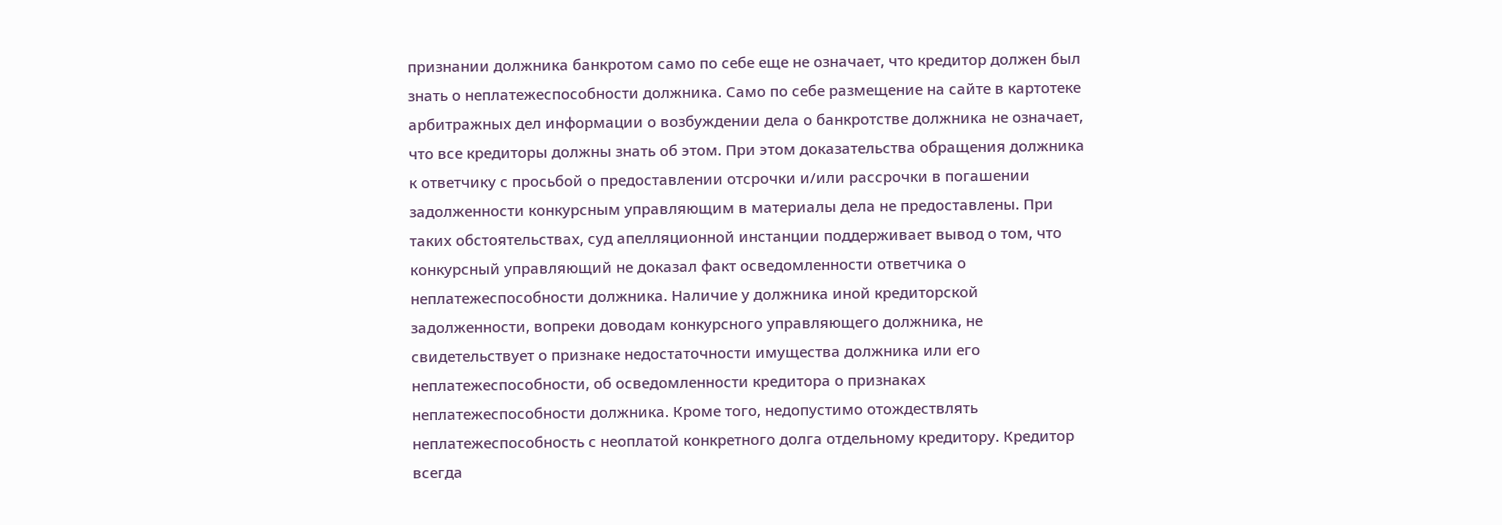признании должника банкротом само по себе еще не означает, что кредитор должен был знать о неплатежеспособности должника. Само по себе размещение на сайте в картотеке арбитражных дел информации о возбуждении дела о банкротстве должника не означает, что все кредиторы должны знать об этом. При этом доказательства обращения должника к ответчику с просьбой о предоставлении отсрочки и/или рассрочки в погашении задолженности конкурсным управляющим в материалы дела не предоставлены. При таких обстоятельствах, суд апелляционной инстанции поддерживает вывод о том, что конкурсный управляющий не доказал факт осведомленности ответчика о неплатежеспособности должника. Наличие у должника иной кредиторской задолженности, вопреки доводам конкурсного управляющего должника, не свидетельствует о признаке недостаточности имущества должника или его неплатежеспособности, об осведомленности кредитора о признаках неплатежеспособности должника. Кроме того, недопустимо отождествлять неплатежеспособность с неоплатой конкретного долга отдельному кредитору. Кредитор всегда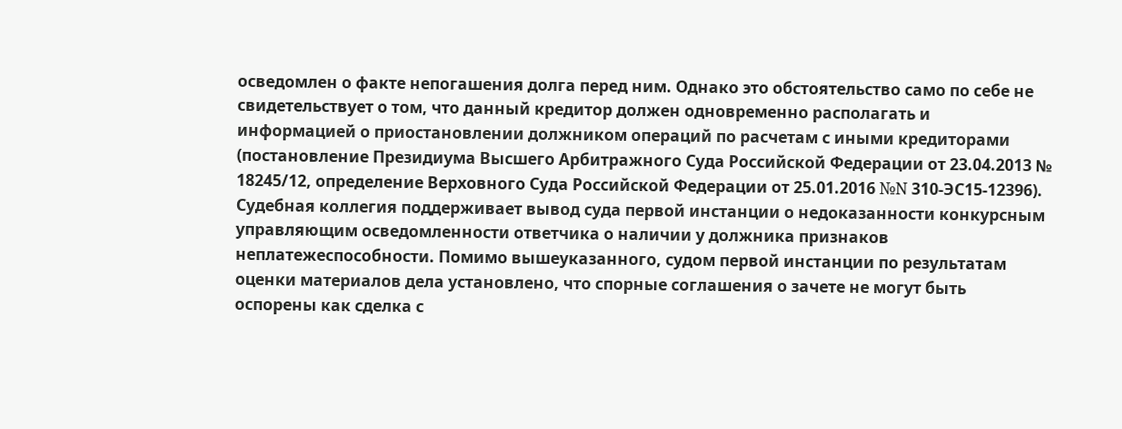осведомлен о факте непогашения долга перед ним. Однако это обстоятельство само по себе не свидетельствует о том, что данный кредитор должен одновременно располагать и информацией о приостановлении должником операций по расчетам с иными кредиторами (постановление Президиума Высшего Арбитражного Суда Российской Федерации от 23.04.2013 № 18245/12, определение Верховного Суда Российской Федерации от 25.01.2016 №N 310-ЭС15-12396). Судебная коллегия поддерживает вывод суда первой инстанции о недоказанности конкурсным управляющим осведомленности ответчика о наличии у должника признаков неплатежеспособности. Помимо вышеуказанного, судом первой инстанции по результатам оценки материалов дела установлено, что спорные соглашения о зачете не могут быть оспорены как сделка с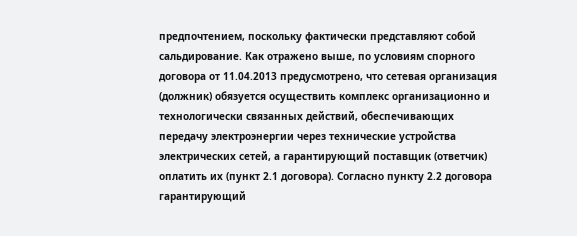предпочтением, поскольку фактически представляют собой сальдирование. Как отражено выше, по условиям спорного договора от 11.04.2013 предусмотрено, что сетевая организация (должник) обязуется осуществить комплекс организационно и технологически связанных действий, обеспечивающих передачу электроэнергии через технические устройства электрических сетей, а гарантирующий поставщик (ответчик) оплатить их (пункт 2.1 договора). Согласно пункту 2.2 договора гарантирующий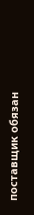поставщик обязан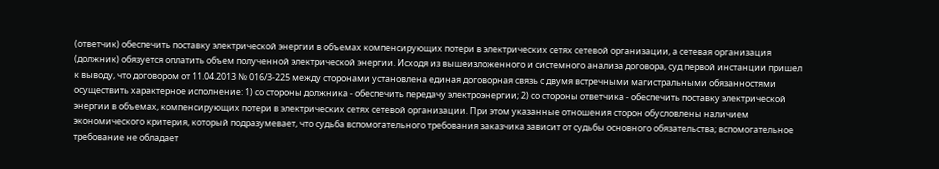(ответчик) обеспечить поставку электрической энергии в объемах компенсирующих потери в электрических сетях сетевой организации, а сетевая организация (должник) обязуется оплатить объем полученной электрической энергии. Исходя из вышеизложенного и системного анализа договора, суд первой инстанции пришел к выводу, что договором от 11.04.2013 № 016/3-225 между сторонами установлена единая договорная связь с двумя встречными магистральными обязанностями осуществить характерное исполнение: 1) со стороны должника - обеспечить передачу электроэнергии; 2) со стороны ответчика - обеспечить поставку электрической энергии в объемах, компенсирующих потери в электрических сетях сетевой организации. При этом указанные отношения сторон обусловлены наличием экономического критерия, который подразумевает, что судьба вспомогательного требования заказчика зависит от судьбы основного обязательства; вспомогательное требование не обладает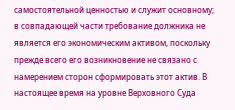самостоятельной ценностью и служит основному; в совпадающей части требование должника не является его экономическим активом, поскольку прежде всего его возникновение не связано с намерением сторон сформировать этот актив. В настоящее время на уровне Верховного Суда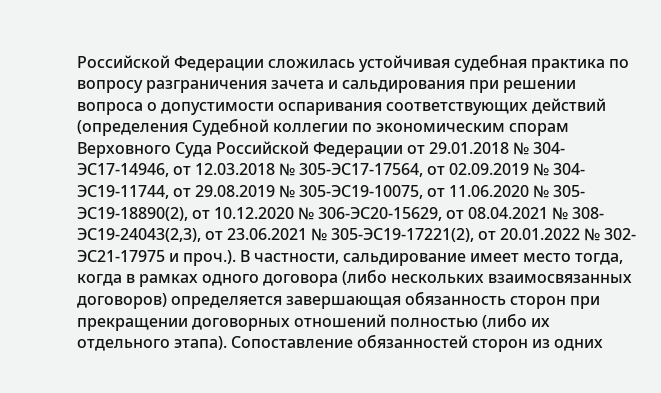Российской Федерации сложилась устойчивая судебная практика по вопросу разграничения зачета и сальдирования при решении вопроса о допустимости оспаривания соответствующих действий (определения Судебной коллегии по экономическим спорам Верховного Суда Российской Федерации от 29.01.2018 № 304-ЭС17-14946, от 12.03.2018 № 305-ЭС17-17564, от 02.09.2019 № 304-ЭС19-11744, от 29.08.2019 № 305-ЭС19-10075, от 11.06.2020 № 305-ЭС19-18890(2), от 10.12.2020 № 306-ЭС20-15629, от 08.04.2021 № 308-ЭС19-24043(2,3), от 23.06.2021 № 305-ЭС19-17221(2), от 20.01.2022 № 302-ЭС21-17975 и проч.). В частности, сальдирование имеет место тогда, когда в рамках одного договора (либо нескольких взаимосвязанных договоров) определяется завершающая обязанность сторон при прекращении договорных отношений полностью (либо их отдельного этапа). Сопоставление обязанностей сторон из одних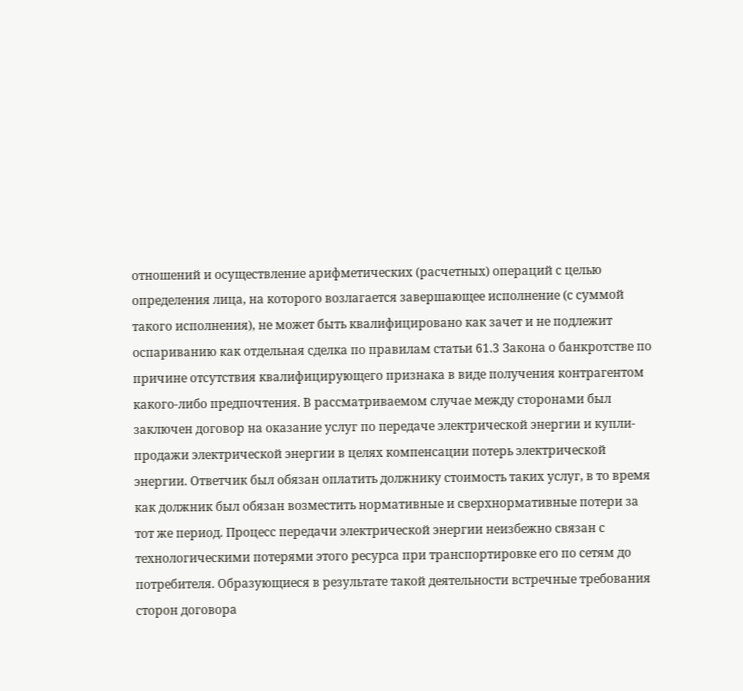отношений и осуществление арифметических (расчетных) операций с целью определения лица, на которого возлагается завершающее исполнение (с суммой такого исполнения), не может быть квалифицировано как зачет и не подлежит оспариванию как отдельная сделка по правилам статьи 61.3 Закона о банкротстве по причине отсутствия квалифицирующего признака в виде получения контрагентом какого-либо предпочтения. В рассматриваемом случае между сторонами был заключен договор на оказание услуг по передаче электрической энергии и купли-продажи электрической энергии в целях компенсации потерь электрической энергии. Ответчик был обязан оплатить должнику стоимость таких услуг, в то время как должник был обязан возместить нормативные и сверхнормативные потери за тот же период. Процесс передачи электрической энергии неизбежно связан с технологическими потерями этого ресурса при транспортировке его по сетям до потребителя. Образующиеся в результате такой деятельности встречные требования сторон договора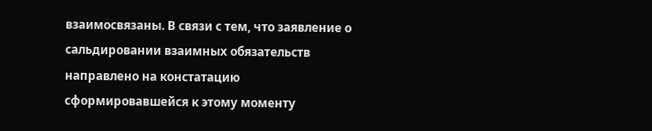взаимосвязаны. В связи с тем, что заявление о сальдировании взаимных обязательств направлено на констатацию сформировавшейся к этому моменту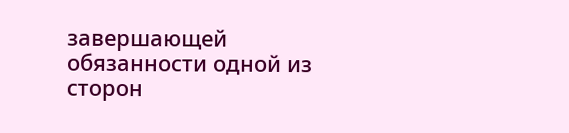завершающей обязанности одной из сторон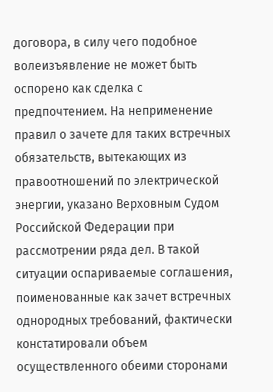договора, в силу чего подобное волеизъявление не может быть оспорено как сделка с предпочтением. На неприменение правил о зачете для таких встречных обязательств, вытекающих из правоотношений по электрической энергии, указано Верховным Судом Российской Федерации при рассмотрении ряда дел. В такой ситуации оспариваемые соглашения, поименованные как зачет встречных однородных требований, фактически констатировали объем осуществленного обеими сторонами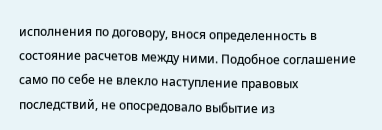исполнения по договору, внося определенность в состояние расчетов между ними. Подобное соглашение само по себе не влекло наступление правовых последствий, не опосредовало выбытие из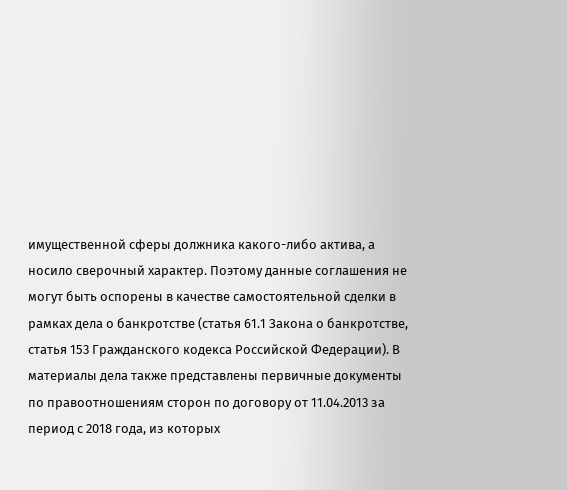имущественной сферы должника какого-либо актива, а носило сверочный характер. Поэтому данные соглашения не могут быть оспорены в качестве самостоятельной сделки в рамках дела о банкротстве (статья 61.1 Закона о банкротстве, статья 153 Гражданского кодекса Российской Федерации). В материалы дела также представлены первичные документы по правоотношениям сторон по договору от 11.04.2013 за период с 2018 года, из которых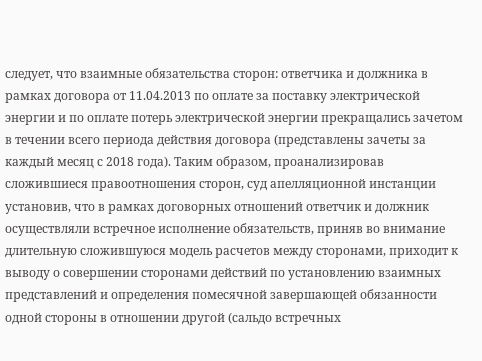следует, что взаимные обязательства сторон: ответчика и должника в рамках договора от 11.04.2013 по оплате за поставку электрической энергии и по оплате потерь электрической энергии прекращались зачетом в течении всего периода действия договора (представлены зачеты за каждый месяц с 2018 года). Таким образом, проанализировав сложившиеся правоотношения сторон, суд апелляционной инстанции установив, что в рамках договорных отношений ответчик и должник осуществляли встречное исполнение обязательств, приняв во внимание длительную сложившуюся модель расчетов между сторонами, приходит к выводу о совершении сторонами действий по установлению взаимных представлений и определения помесячной завершающей обязанности одной стороны в отношении другой (сальдо встречных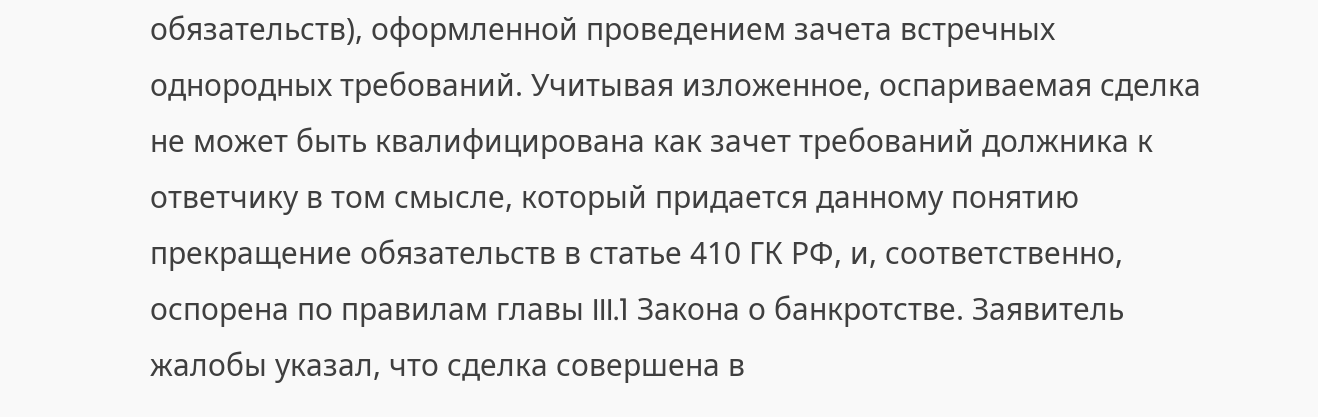обязательств), оформленной проведением зачета встречных однородных требований. Учитывая изложенное, оспариваемая сделка не может быть квалифицирована как зачет требований должника к ответчику в том смысле, который придается данному понятию прекращение обязательств в статье 410 ГК РФ, и, соответственно, оспорена по правилам главы III.1 Закона о банкротстве. Заявитель жалобы указал, что сделка совершена в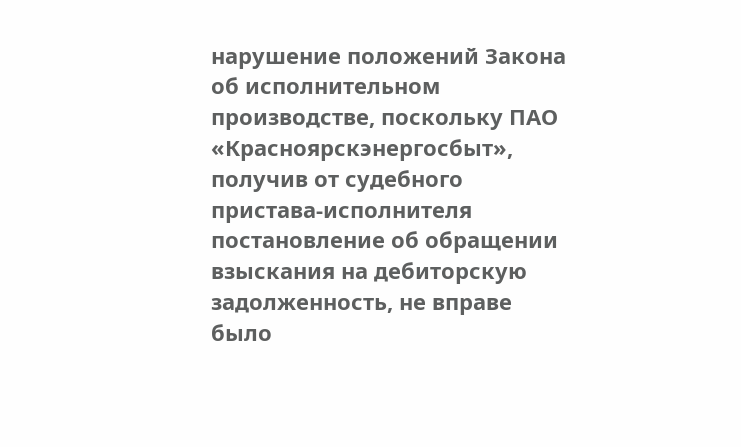нарушение положений Закона об исполнительном производстве, поскольку ПАО «Красноярскэнергосбыт», получив от судебного пристава-исполнителя постановление об обращении взыскания на дебиторскую задолженность, не вправе было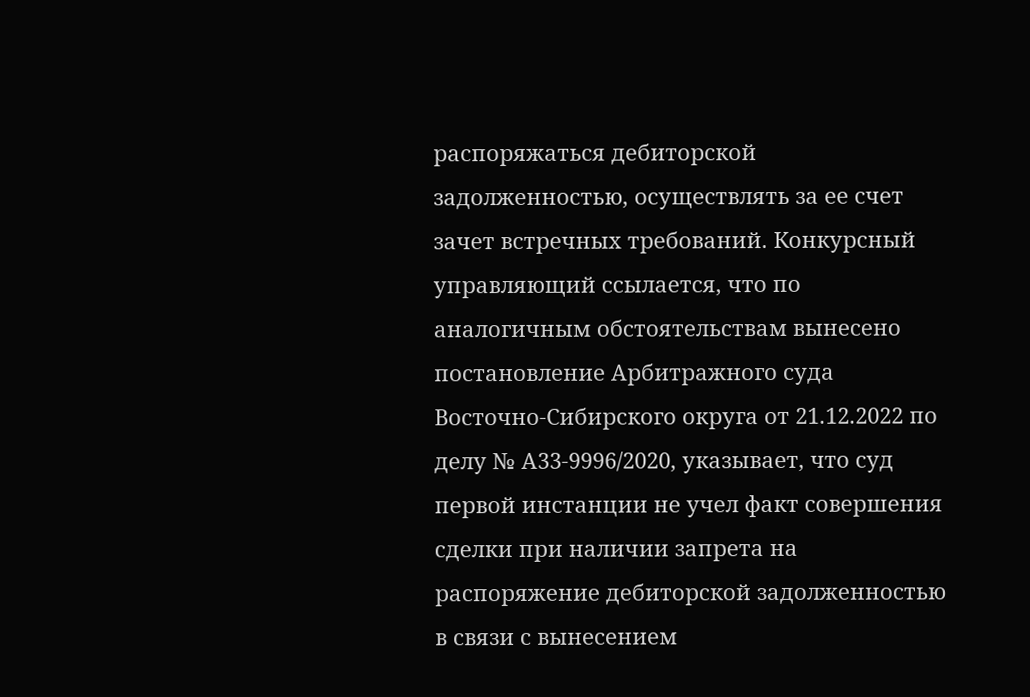распоряжаться дебиторской задолженностью, осуществлять за ее счет зачет встречных требований. Конкурсный управляющий ссылается, что по аналогичным обстоятельствам вынесено постановление Арбитражного суда Восточно-Сибирского округа от 21.12.2022 по делу № А33-9996/2020, указывает, что суд первой инстанции не учел факт совершения сделки при наличии запрета на распоряжение дебиторской задолженностью в связи с вынесением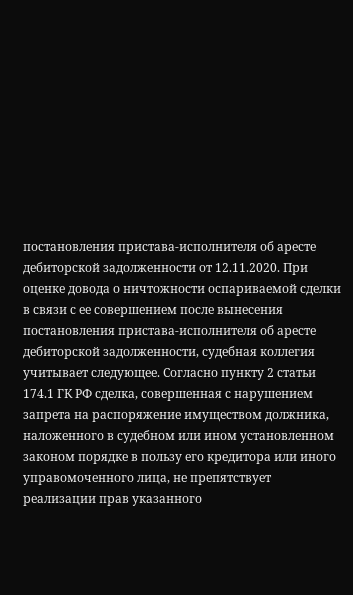постановления пристава-исполнителя об аресте дебиторской задолженности от 12.11.2020. При оценке довода о ничтожности оспариваемой сделки в связи с ее совершением после вынесения постановления пристава-исполнителя об аресте дебиторской задолженности, судебная коллегия учитывает следующее. Согласно пункту 2 статьи 174.1 ГК РФ сделка, совершенная с нарушением запрета на распоряжение имуществом должника, наложенного в судебном или ином установленном законом порядке в пользу его кредитора или иного управомоченного лица, не препятствует реализации прав указанного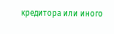кредитора или иного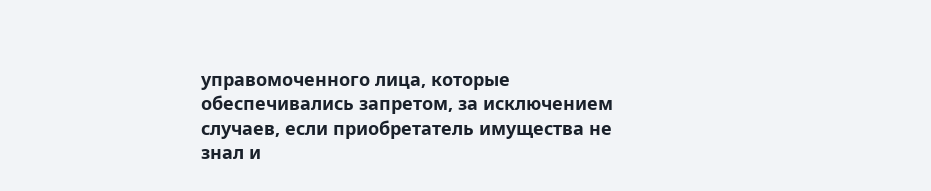управомоченного лица, которые обеспечивались запретом, за исключением случаев, если приобретатель имущества не знал и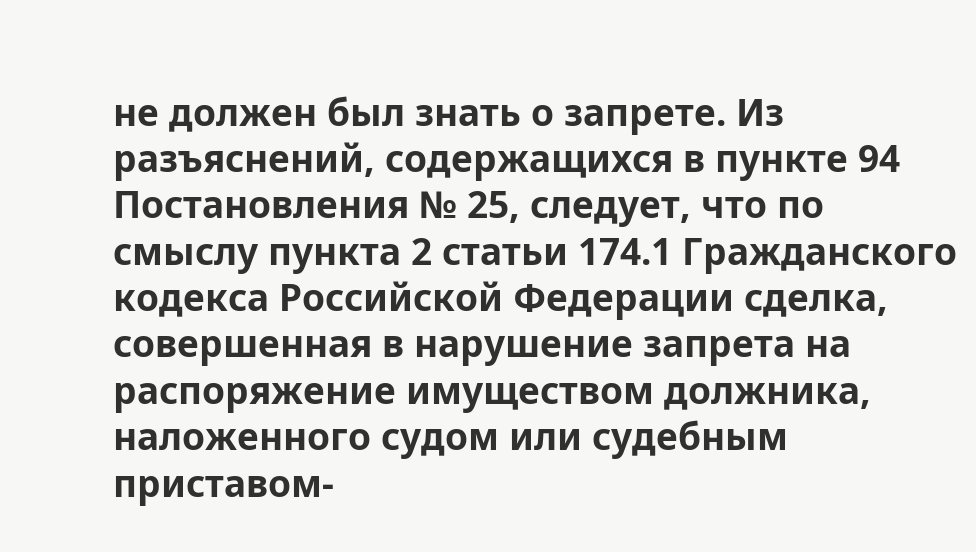не должен был знать о запрете. Из разъяснений, содержащихся в пункте 94 Постановления № 25, следует, что по смыслу пункта 2 статьи 174.1 Гражданского кодекса Российской Федерации сделка, совершенная в нарушение запрета на распоряжение имуществом должника, наложенного судом или судебным приставом-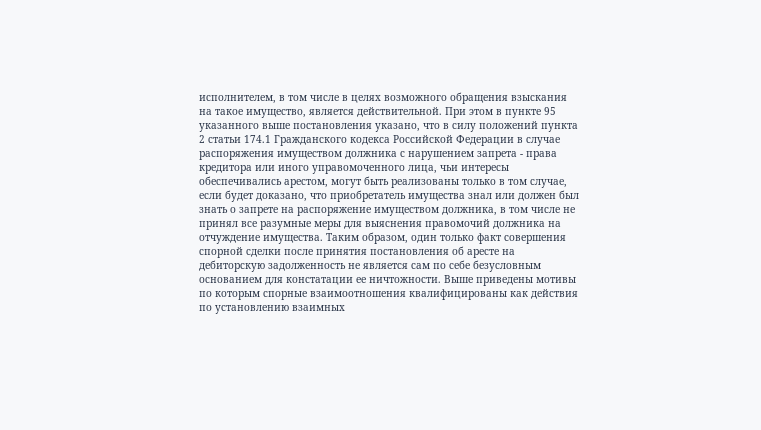исполнителем, в том числе в целях возможного обращения взыскания на такое имущество, является действительной. При этом в пункте 95 указанного выше постановления указано, что в силу положений пункта 2 статьи 174.1 Гражданского кодекса Российской Федерации в случае распоряжения имуществом должника с нарушением запрета - права кредитора или иного управомоченного лица, чьи интересы обеспечивались арестом, могут быть реализованы только в том случае, если будет доказано, что приобретатель имущества знал или должен был знать о запрете на распоряжение имуществом должника, в том числе не принял все разумные меры для выяснения правомочий должника на отчуждение имущества. Таким образом, один только факт совершения спорной сделки после принятия постановления об аресте на дебиторскую задолженность не является сам по себе безусловным основанием для констатации ее ничтожности. Выше приведены мотивы по которым спорные взаимоотношения квалифицированы как действия по установлению взаимных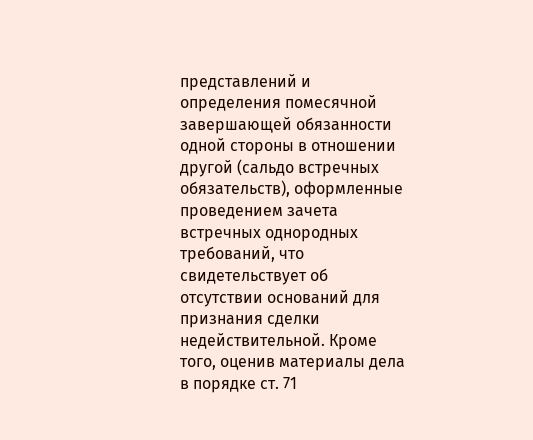представлений и определения помесячной завершающей обязанности одной стороны в отношении другой (сальдо встречных обязательств), оформленные проведением зачета встречных однородных требований, что свидетельствует об отсутствии оснований для признания сделки недействительной. Кроме того, оценив материалы дела в порядке ст. 71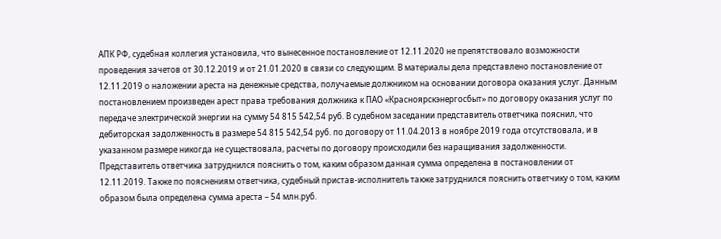АПК РФ, судебная коллегия установила, что вынесенное постановление от 12.11.2020 не препятствовало возможности проведения зачетов от 30.12.2019 и от 21.01.2020 в связи со следующим. В материалы дела представлено постановление от 12.11.2019 о наложении ареста на денежные средства, получаемые должником на основании договора оказания услуг. Данным постановлением произведен арест права требования должника к ПАО «Красноярскэнергосбыт» по договору оказания услуг по передаче электрической энергии на сумму 54 815 542,54 руб. В судебном заседании представитель ответчика пояснил, что дебиторская задолженность в размере 54 815 542,54 руб. по договору от 11.04.2013 в ноябре 2019 года отсутствовала, и в указанном размере никогда не существовала, расчеты по договору происходили без наращивания задолженности. Представитель ответчика затруднился пояснить о том, каким образом данная сумма определена в постановлении от 12.11.2019. Также по пояснениям ответчика, судебный пристав-исполнитель также затруднился пояснить ответчику о том, каким образом была определена сумма ареста – 54 млн.руб.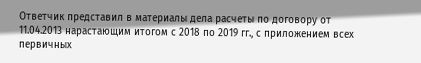Ответчик представил в материалы дела расчеты по договору от 11.04.2013 нарастающим итогом с 2018 по 2019 гг., с приложением всех первичных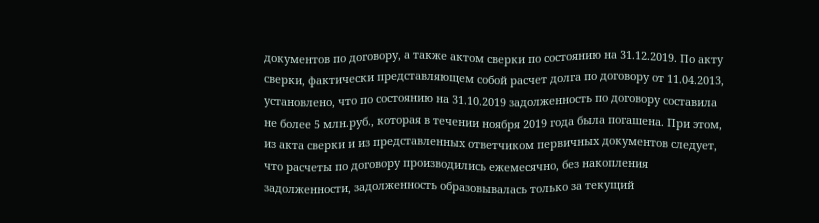документов по договору, а также актом сверки по состоянию на 31.12.2019. По акту сверки, фактически представляющем собой расчет долга по договору от 11.04.2013, установлено, что по состоянию на 31.10.2019 задолженность по договору составила не более 5 млн.руб., которая в течении ноября 2019 года была погашена. При этом, из акта сверки и из представленных ответчиком первичных документов следует, что расчеты по договору производились ежемесячно, без накопления задолженности, задолженность образовывалась только за текущий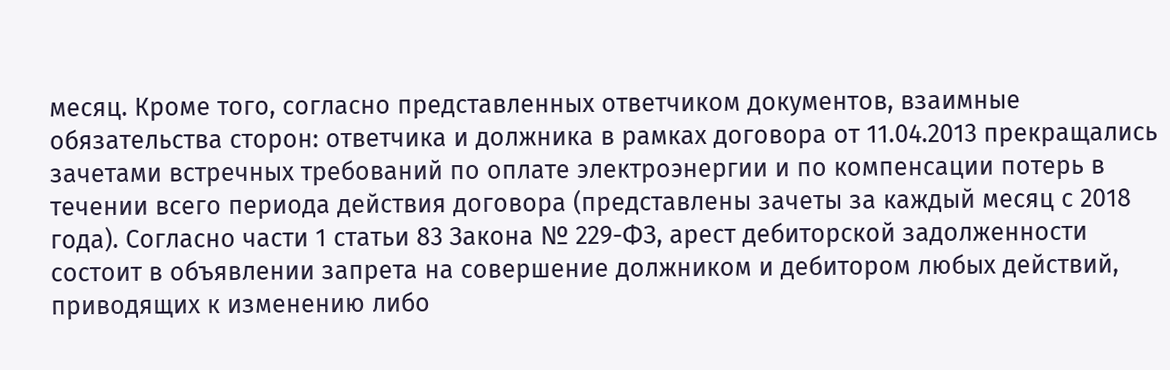месяц. Кроме того, согласно представленных ответчиком документов, взаимные обязательства сторон: ответчика и должника в рамках договора от 11.04.2013 прекращались зачетами встречных требований по оплате электроэнергии и по компенсации потерь в течении всего периода действия договора (представлены зачеты за каждый месяц с 2018 года). Согласно части 1 статьи 83 Закона № 229-ФЗ, арест дебиторской задолженности состоит в объявлении запрета на совершение должником и дебитором любых действий, приводящих к изменению либо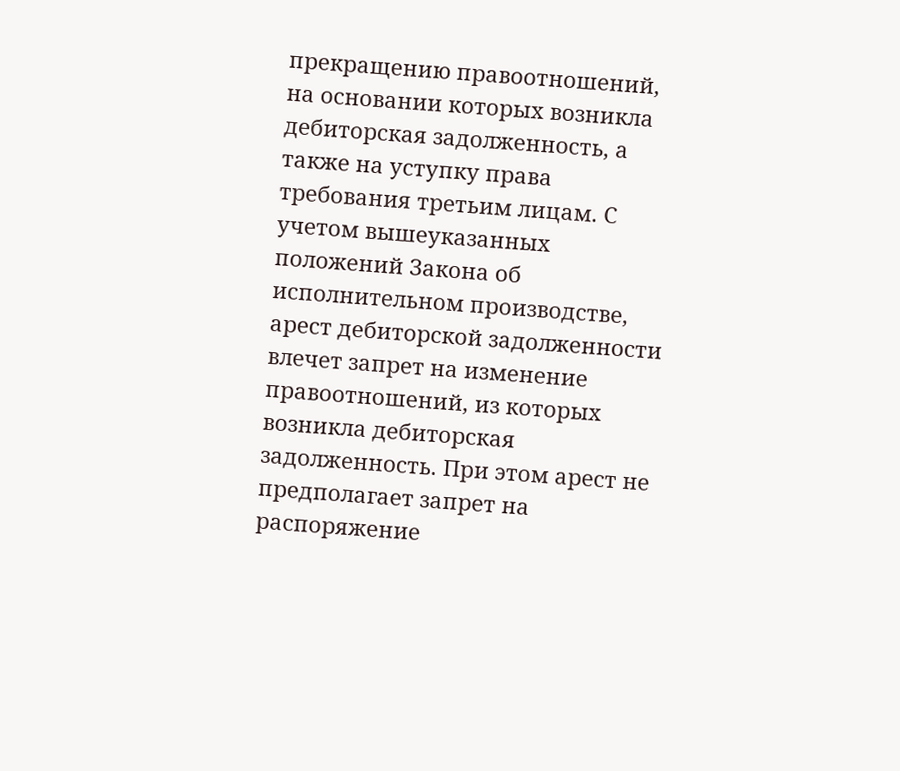прекращению правоотношений, на основании которых возникла дебиторская задолженность, а также на уступку права требования третьим лицам. С учетом вышеуказанных положений Закона об исполнительном производстве, арест дебиторской задолженности влечет запрет на изменение правоотношений, из которых возникла дебиторская задолженность. При этом арест не предполагает запрет на распоряжение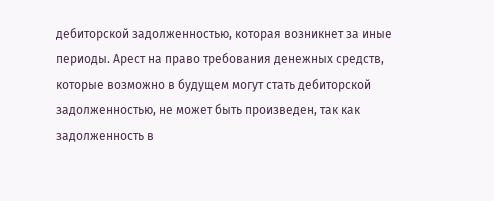дебиторской задолженностью, которая возникнет за иные периоды. Арест на право требования денежных средств, которые возможно в будущем могут стать дебиторской задолженностью, не может быть произведен, так как задолженность в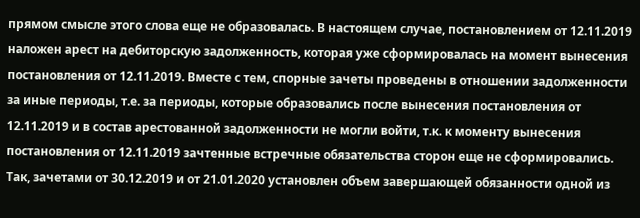прямом смысле этого слова еще не образовалась. В настоящем случае, постановлением от 12.11.2019 наложен арест на дебиторскую задолженность, которая уже сформировалась на момент вынесения постановления от 12.11.2019. Вместе с тем, спорные зачеты проведены в отношении задолженности за иные периоды, т.е. за периоды, которые образовались после вынесения постановления от 12.11.2019 и в состав арестованной задолженности не могли войти, т.к. к моменту вынесения постановления от 12.11.2019 зачтенные встречные обязательства сторон еще не сформировались. Так, зачетами от 30.12.2019 и от 21.01.2020 установлен объем завершающей обязанности одной из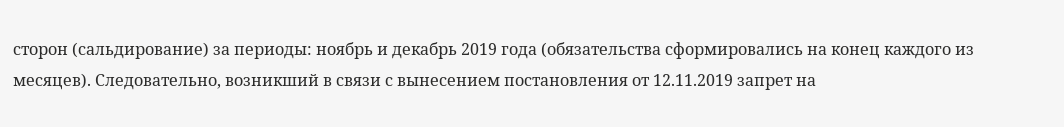сторон (сальдирование) за периоды: ноябрь и декабрь 2019 года (обязательства сформировались на конец каждого из месяцев). Следовательно, возникший в связи с вынесением постановления от 12.11.2019 запрет на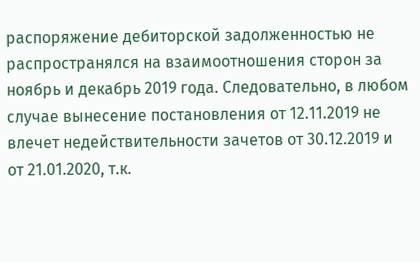распоряжение дебиторской задолженностью не распространялся на взаимоотношения сторон за ноябрь и декабрь 2019 года. Следовательно, в любом случае вынесение постановления от 12.11.2019 не влечет недействительности зачетов от 30.12.2019 и от 21.01.2020, т.к.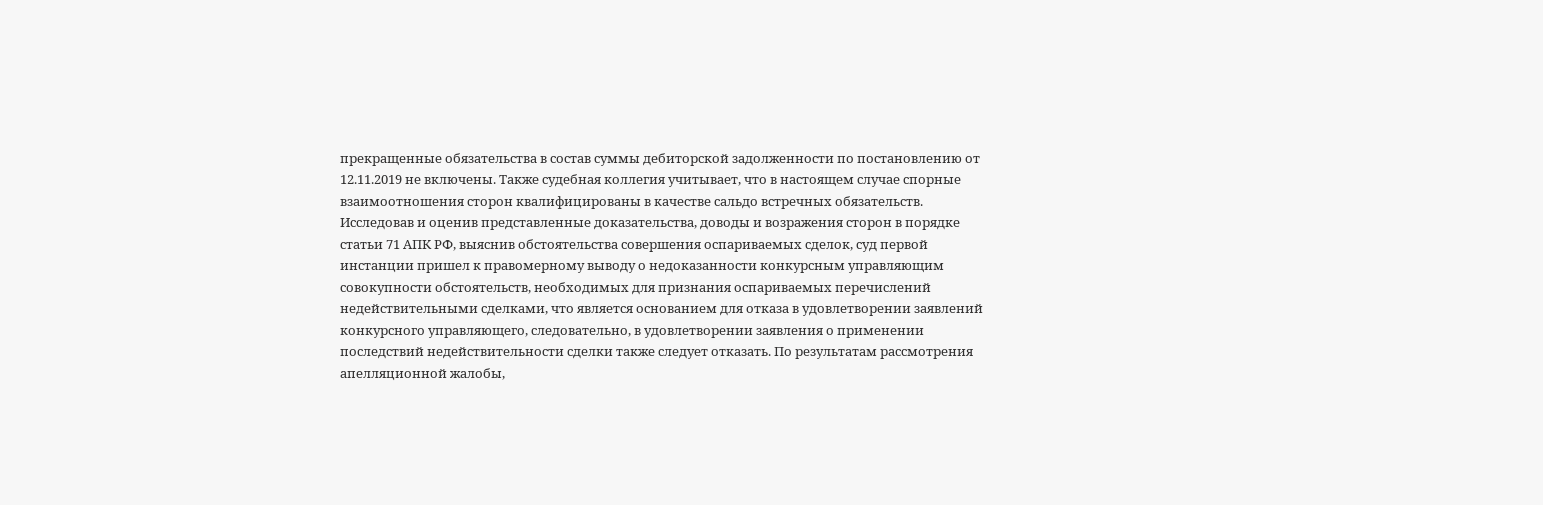прекращенные обязательства в состав суммы дебиторской задолженности по постановлению от 12.11.2019 не включены. Также судебная коллегия учитывает, что в настоящем случае спорные взаимоотношения сторон квалифицированы в качестве сальдо встречных обязательств. Исследовав и оценив представленные доказательства, доводы и возражения сторон в порядке статьи 71 АПК РФ, выяснив обстоятельства совершения оспариваемых сделок, суд первой инстанции пришел к правомерному выводу о недоказанности конкурсным управляющим совокупности обстоятельств, необходимых для признания оспариваемых перечислений недействительными сделками, что является основанием для отказа в удовлетворении заявлений конкурсного управляющего, следовательно, в удовлетворении заявления о применении последствий недействительности сделки также следует отказать. По результатам рассмотрения апелляционной жалобы,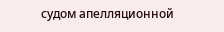судом апелляционной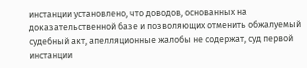инстанции установлено, что доводов, основанных на доказательственной базе и позволяющих отменить обжалуемый судебный акт, апелляционные жалобы не содержат, суд первой инстанции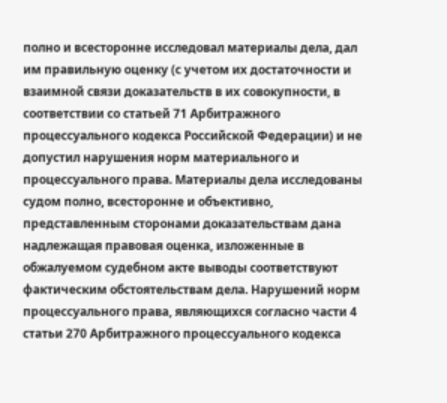полно и всесторонне исследовал материалы дела, дал им правильную оценку (с учетом их достаточности и взаимной связи доказательств в их совокупности, в соответствии со статьей 71 Арбитражного процессуального кодекса Российской Федерации) и не допустил нарушения норм материального и процессуального права. Материалы дела исследованы судом полно, всесторонне и объективно, представленным сторонами доказательствам дана надлежащая правовая оценка, изложенные в обжалуемом судебном акте выводы соответствуют фактическим обстоятельствам дела. Нарушений норм процессуального права, являющихся согласно части 4 статьи 270 Арбитражного процессуального кодекса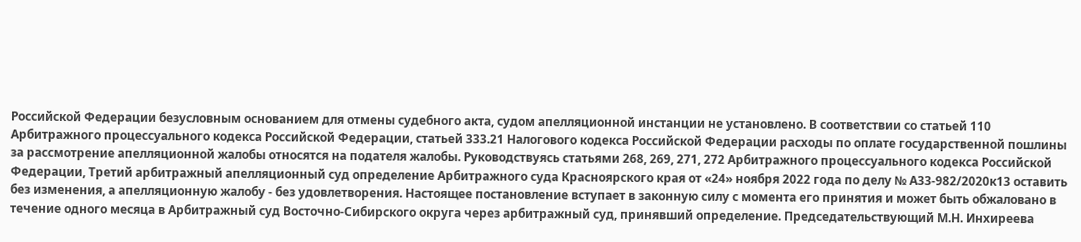Российской Федерации безусловным основанием для отмены судебного акта, судом апелляционной инстанции не установлено. В соответствии со статьей 110 Арбитражного процессуального кодекса Российской Федерации, статьей 333.21 Налогового кодекса Российской Федерации расходы по оплате государственной пошлины за рассмотрение апелляционной жалобы относятся на подателя жалобы. Руководствуясь статьями 268, 269, 271, 272 Арбитражного процессуального кодекса Российской Федерации, Третий арбитражный апелляционный суд определение Арбитражного суда Красноярского края от «24» ноября 2022 года по делу № А33-982/2020к13 оставить без изменения, а апелляционную жалобу - без удовлетворения. Настоящее постановление вступает в законную силу с момента его принятия и может быть обжаловано в течение одного месяца в Арбитражный суд Восточно-Сибирского округа через арбитражный суд, принявший определение. Председательствующий М.Н. Инхиреева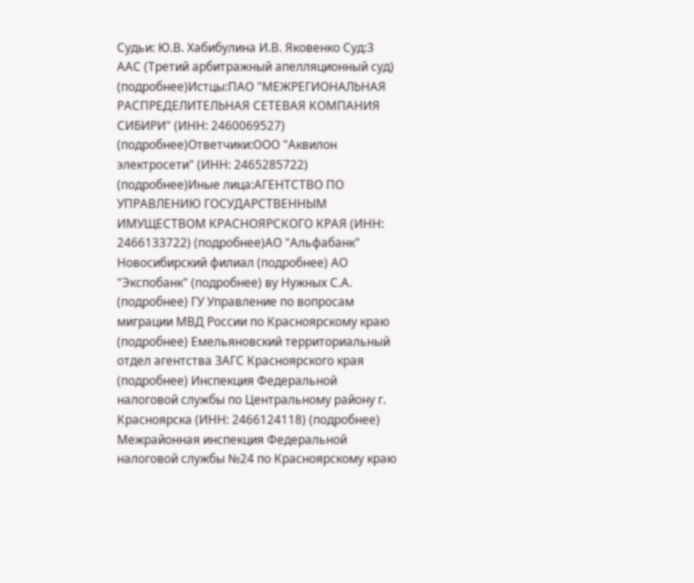Судьи: Ю.В. Хабибулина И.В. Яковенко Суд:3 ААС (Третий арбитражный апелляционный суд) (подробнее)Истцы:ПАО "МЕЖРЕГИОНАЛЬНАЯ РАСПРЕДЕЛИТЕЛЬНАЯ СЕТЕВАЯ КОМПАНИЯ СИБИРИ" (ИНН: 2460069527) (подробнее)Ответчики:ООО "Аквилон электросети" (ИНН: 2465285722) (подробнее)Иные лица:АГЕНТСТВО ПО УПРАВЛЕНИЮ ГОСУДАРСТВЕННЫМ ИМУЩЕСТВОМ КРАСНОЯРСКОГО КРАЯ (ИНН: 2466133722) (подробнее)АО "Альфабанк" Новосибирский филиал (подробнее) АО "Экспобанк" (подробнее) ву Нужных С.А. (подробнее) ГУ Управление по вопросам миграции МВД России по Красноярскому краю (подробнее) Емельяновский территориальный отдел агентства ЗАГС Красноярского края (подробнее) Инспекция Федеральной налоговой службы по Центральному району г. Красноярска (ИНН: 2466124118) (подробнее) Межрайонная инспекция Федеральной налоговой службы №24 по Красноярскому краю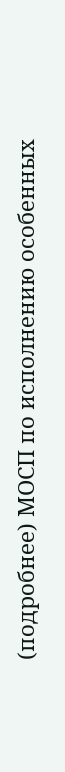(подробнее) МОСП по исполнению особенных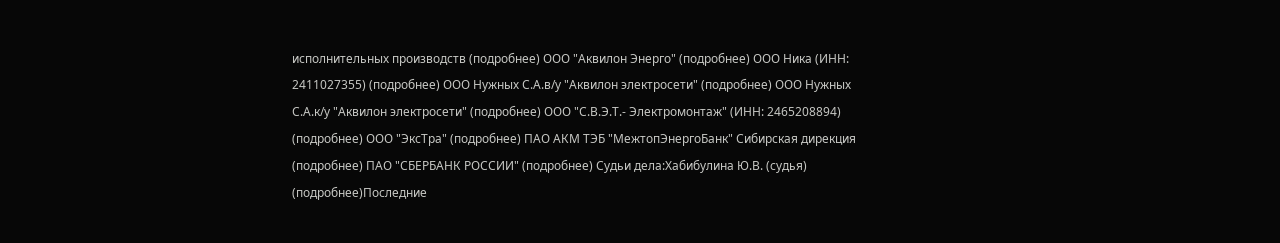исполнительных производств (подробнее) ООО "Аквилон Энерго" (подробнее) ООО Ника (ИНН: 2411027355) (подробнее) ООО Нужных С.А.в/у "Аквилон электросети" (подробнее) ООО Нужных С.А.к/у "Аквилон электросети" (подробнее) ООО "С.В.Э.Т.- Электромонтаж" (ИНН: 2465208894) (подробнее) ООО "ЭксТра" (подробнее) ПАО АКМ ТЭБ "МежтопЭнергоБанк" Сибирская дирекция (подробнее) ПАО "СБЕРБАНК РОССИИ" (подробнее) Судьи дела:Хабибулина Ю.В. (судья) (подробнее)Последние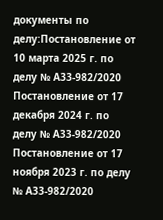документы по делу:Постановление от 10 марта 2025 г. по делу № А33-982/2020 Постановление от 17 декабря 2024 г. по делу № А33-982/2020 Постановление от 17 ноября 2023 г. по делу № А33-982/2020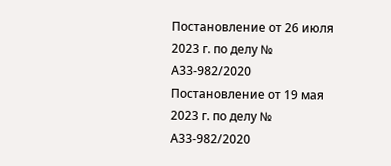Постановление от 26 июля 2023 г. по делу № А33-982/2020 Постановление от 19 мая 2023 г. по делу № А33-982/2020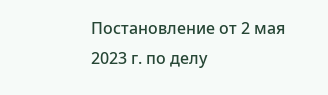Постановление от 2 мая 2023 г. по делу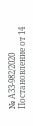№ А33-982/2020 Постановление от 14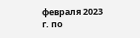февраля 2023 г. по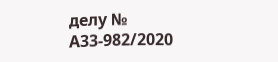делу № А33-982/2020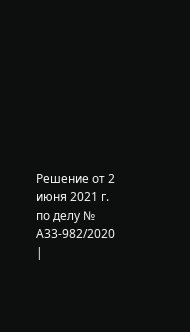Решение от 2 июня 2021 г. по делу № А33-982/2020 |